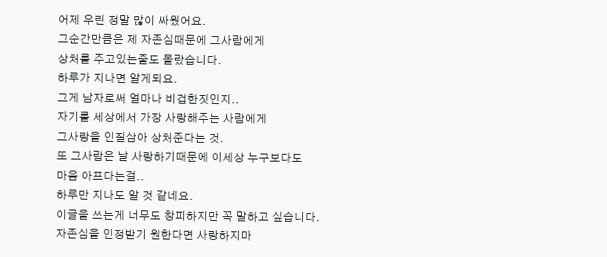어제 우린 정말 많이 싸웠어요.
그순간만큼은 제 자존심때문에 그사람에게
상처를 주고있는줄도 몰랐습니다.
하루가 지나면 알게되요.
그게 남자로써 얼마나 비겁한짓인지..
자기를 세상에서 가장 사랑해주는 사람에게
그사랑을 인질삼아 상처준다는 것.
또 그사람은 날 사랑하기때문에 이세상 누구보다도
마음 아프다는걸..
하루만 지나도 알 것 같네요.
이글을 쓰는게 너무도 창피하지만 꼭 말하고 싶습니다.
자존심을 인정받기 원한다면 사랑하지마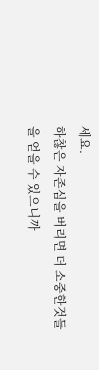세요.
하찮은 자존심을 버리면 더 소중한것들을 얻을 수 있으니까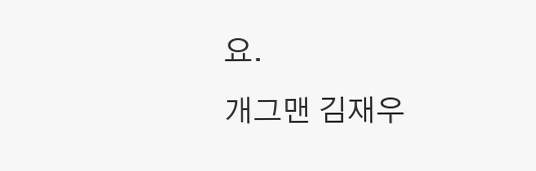요.
개그맨 김재우